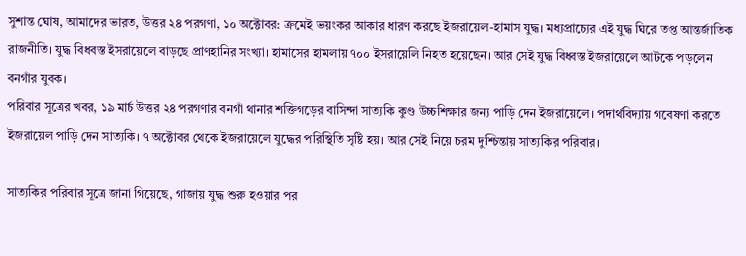সুশান্ত ঘোষ, আমাদের ভারত, উত্তর ২৪ পরগণা, ১০ অক্টোবর: ক্রমেই ভয়ংকর আকার ধারণ করছে ইজরায়েল-হামাস যুদ্ধ। মধ্যপ্রাচ্যের এই যুদ্ধ ঘিরে তপ্ত আন্তর্জাতিক রাজনীতি। যুদ্ধ বিধবস্ত ইসরায়েলে বাড়ছে প্রাণহানির সংখ্যা। হামাসের হামলায় ৭০০ ইসরায়েলি নিহত হয়েছেন। আর সেই যুদ্ধ বিধ্বস্ত ইজরায়েলে আটকে পড়লেন বনগাঁর যুবক।
পরিবার সূত্রের খবর, ১৯ মার্চ উত্তর ২৪ পরগণার বনগাঁ থানার শক্তিগড়ের বাসিন্দা সাত্যকি কুণ্ড উচ্চশিক্ষার জন্য পাড়ি দেন ইজরায়েলে। পদার্থবিদ্যায় গবেষণা করতে ইজরায়েল পাড়ি দেন সাত্যকি। ৭ অক্টোবর থেকে ইজরায়েলে যুদ্ধের পরিস্থিতি সৃষ্টি হয়। আর সেই নিয়ে চরম দুশ্চিন্তায় সাত্যকির পরিবার।

সাত্যকির পরিবার সূত্রে জানা গিয়েছে, গাজায় যুদ্ধ শুরু হওয়ার পর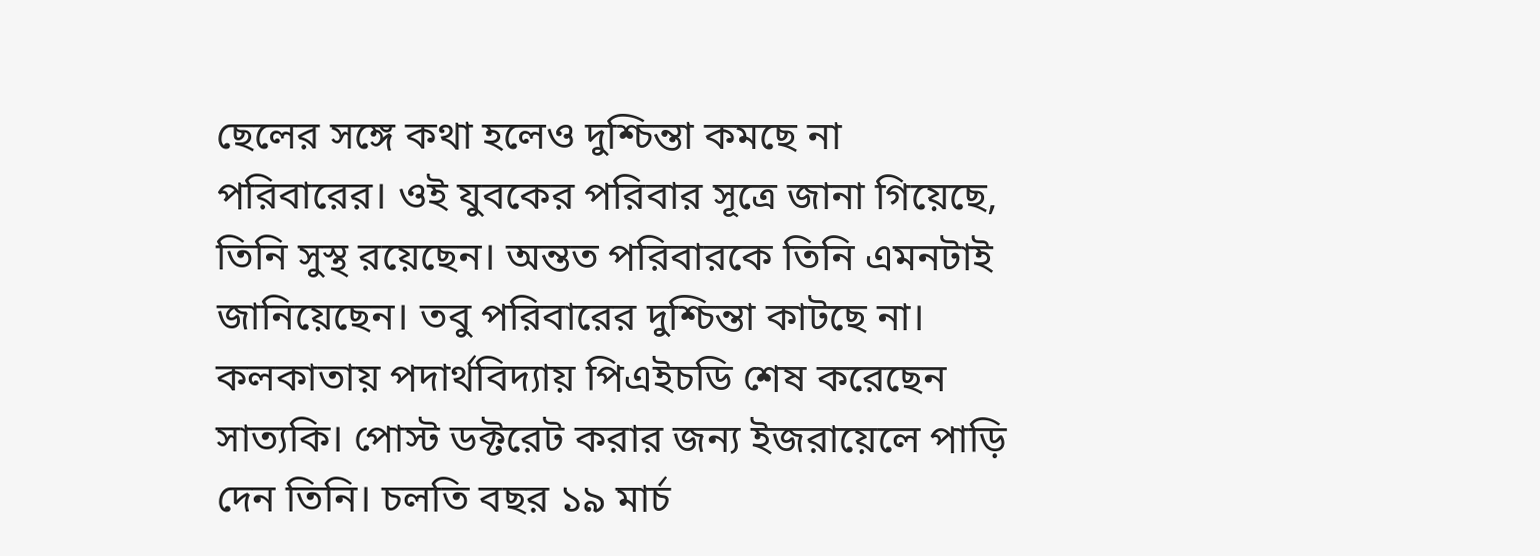ছেলের সঙ্গে কথা হলেও দুশ্চিন্তা কমছে না পরিবারের। ওই যুবকের পরিবার সূত্রে জানা গিয়েছে, তিনি সুস্থ রয়েছেন। অন্তত পরিবারকে তিনি এমনটাই জানিয়েছেন। তবু পরিবারের দুশ্চিন্তা কাটছে না। কলকাতায় পদার্থবিদ্যায় পিএইচডি শেষ করেছেন সাত্যকি। পোস্ট ডক্টরেট করার জন্য ইজরায়েলে পাড়ি দেন তিনি। চলতি বছর ১৯ মার্চ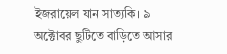ইজরায়েল যান সাত্যকি। ৯ অক্টোবর ছুটিতে বাড়িতে আসার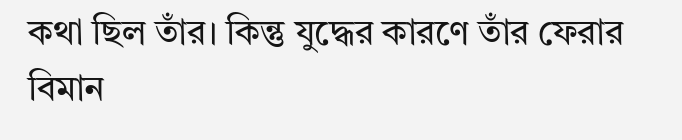কথা ছিল তাঁর। কিন্তু যুদ্ধের কারণে তাঁর ফেরার বিমান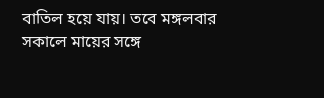বাতিল হয়ে যায়। তবে মঙ্গলবার সকালে মায়ের সঙ্গে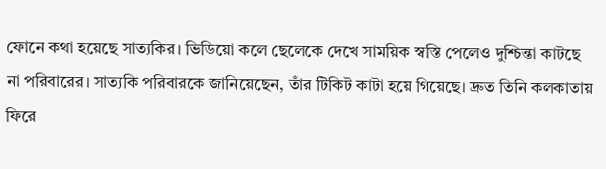ফোনে কথা হয়েছে সাত্যকির। ভিডিয়ো কলে ছেলেকে দেখে সাময়িক স্বস্তি পেলেও দুশ্চিন্তা কাটছে না পরিবারের। সাত্যকি পরিবারকে জানিয়েছেন, তাঁর টিকিট কাটা হয়ে গিয়েছে। দ্রুত তিনি কলকাতায় ফিরে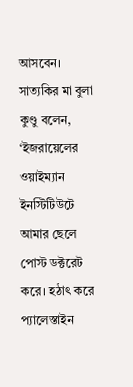আসবেন।
সাত্যকির মা বুলা কুণ্ডু বলেন, ‘ইজরায়েলের ওয়াইম্যান ইনস্টিটিউটে আমার ছেলে পোস্ট ডক্টরেট করে। হঠাৎ করে প্যালেস্তাইন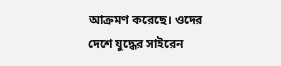আক্রমণ করেছে। ওদের দেশে যুদ্ধের সাইরেন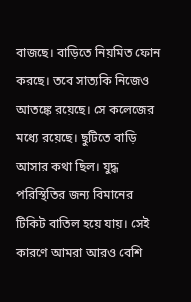বাজছে। বাড়িতে নিয়মিত ফোন করছে। তবে সাত্যকি নিজেও আতঙ্কে রয়েছে। সে কলেজের মধ্যে রয়েছে। ছুটিতে বাড়ি আসার কথা ছিল। যুদ্ধ পরিস্থিতির জন্য বিমানের টিকিট বাতিল হয়ে যায়। সেই কারণে আমরা আরও বেশি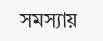সমস্যায়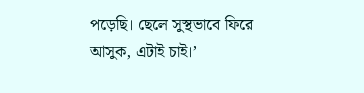পড়েছি। ছেলে সুস্থভাবে ফিরে আসুক, এটাই চাই।’